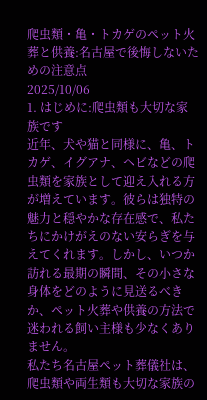爬虫類・亀・トカゲのペット火葬と供養:名古屋で後悔しないための注意点
2025/10/06
1. はじめに:爬虫類も大切な家族です
近年、犬や猫と同様に、亀、トカゲ、イグアナ、ヘビなどの爬虫類を家族として迎え入れる方が増えています。彼らは独特の魅力と穏やかな存在感で、私たちにかけがえのない安らぎを与えてくれます。しかし、いつか訪れる最期の瞬間、その小さな身体をどのように見送るべきか、ペット火葬や供養の方法で迷われる飼い主様も少なくありません。
私たち名古屋ペット葬儀社は、爬虫類や両生類も大切な家族の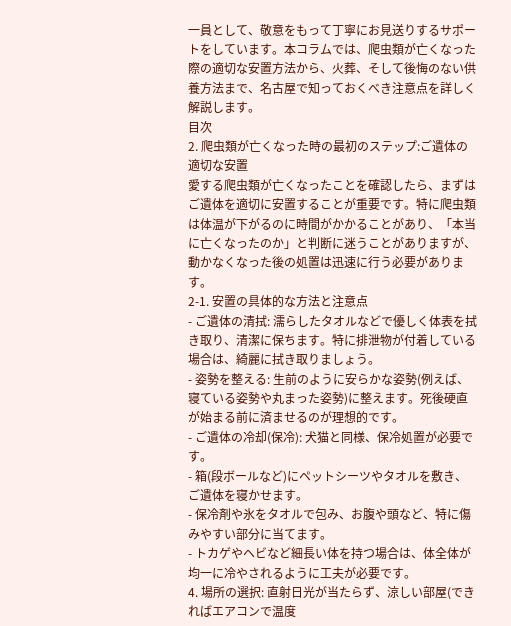一員として、敬意をもって丁寧にお見送りするサポートをしています。本コラムでは、爬虫類が亡くなった際の適切な安置方法から、火葬、そして後悔のない供養方法まで、名古屋で知っておくべき注意点を詳しく解説します。
目次
2. 爬虫類が亡くなった時の最初のステップ:ご遺体の適切な安置
愛する爬虫類が亡くなったことを確認したら、まずはご遺体を適切に安置することが重要です。特に爬虫類は体温が下がるのに時間がかかることがあり、「本当に亡くなったのか」と判断に迷うことがありますが、動かなくなった後の処置は迅速に行う必要があります。
2-1. 安置の具体的な方法と注意点
- ご遺体の清拭: 濡らしたタオルなどで優しく体表を拭き取り、清潔に保ちます。特に排泄物が付着している場合は、綺麗に拭き取りましょう。
- 姿勢を整える: 生前のように安らかな姿勢(例えば、寝ている姿勢や丸まった姿勢)に整えます。死後硬直が始まる前に済ませるのが理想的です。
- ご遺体の冷却(保冷): 犬猫と同様、保冷処置が必要です。
- 箱(段ボールなど)にペットシーツやタオルを敷き、ご遺体を寝かせます。
- 保冷剤や氷をタオルで包み、お腹や頭など、特に傷みやすい部分に当てます。
- トカゲやヘビなど細長い体を持つ場合は、体全体が均一に冷やされるように工夫が必要です。
4. 場所の選択: 直射日光が当たらず、涼しい部屋(できればエアコンで温度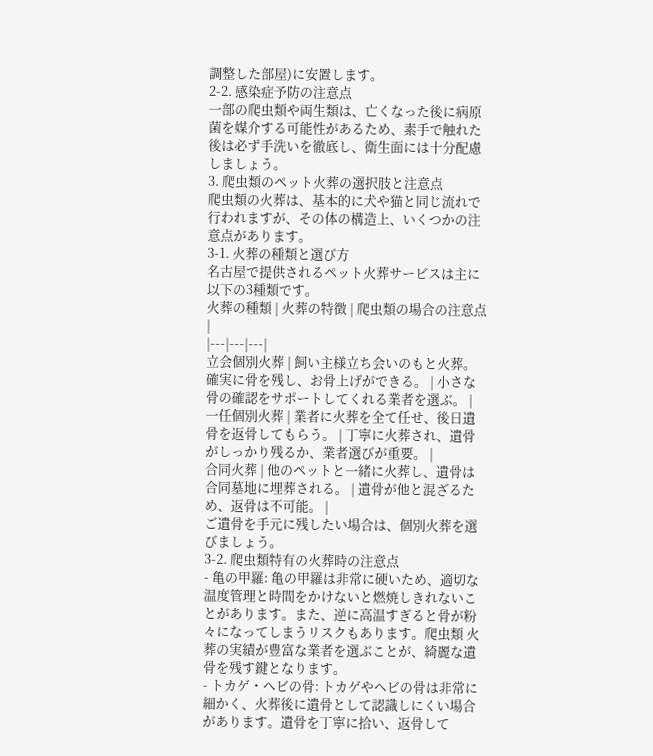調整した部屋)に安置します。
2-2. 感染症予防の注意点
一部の爬虫類や両生類は、亡くなった後に病原菌を媒介する可能性があるため、素手で触れた後は必ず手洗いを徹底し、衛生面には十分配慮しましょう。
3. 爬虫類のペット火葬の選択肢と注意点
爬虫類の火葬は、基本的に犬や猫と同じ流れで行われますが、その体の構造上、いくつかの注意点があります。
3-1. 火葬の種類と選び方
名古屋で提供されるペット火葬サービスは主に以下の3種類です。
火葬の種類 | 火葬の特徴 | 爬虫類の場合の注意点 |
|---|---|---|
立会個別火葬 | 飼い主様立ち会いのもと火葬。確実に骨を残し、お骨上げができる。 | 小さな骨の確認をサポートしてくれる業者を選ぶ。 |
一任個別火葬 | 業者に火葬を全て任せ、後日遺骨を返骨してもらう。 | 丁寧に火葬され、遺骨がしっかり残るか、業者選びが重要。 |
合同火葬 | 他のペットと一緒に火葬し、遺骨は合同墓地に埋葬される。 | 遺骨が他と混ざるため、返骨は不可能。 |
ご遺骨を手元に残したい場合は、個別火葬を選びましょう。
3-2. 爬虫類特有の火葬時の注意点
- 亀の甲羅: 亀の甲羅は非常に硬いため、適切な温度管理と時間をかけないと燃焼しきれないことがあります。また、逆に高温すぎると骨が粉々になってしまうリスクもあります。爬虫類 火葬の実績が豊富な業者を選ぶことが、綺麗な遺骨を残す鍵となります。
- トカゲ・ヘビの骨: トカゲやヘビの骨は非常に細かく、火葬後に遺骨として認識しにくい場合があります。遺骨を丁寧に拾い、返骨して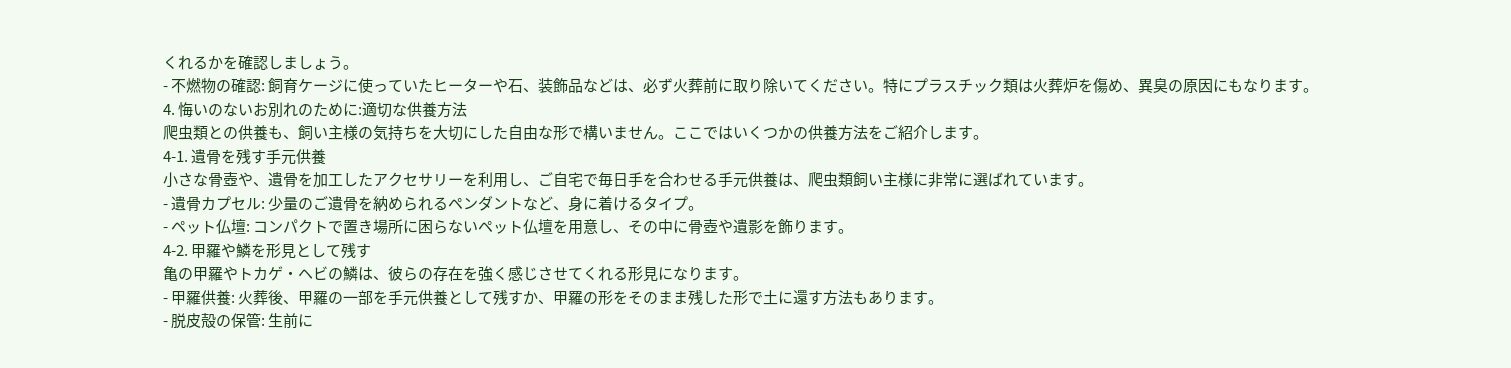くれるかを確認しましょう。
- 不燃物の確認: 飼育ケージに使っていたヒーターや石、装飾品などは、必ず火葬前に取り除いてください。特にプラスチック類は火葬炉を傷め、異臭の原因にもなります。
4. 悔いのないお別れのために:適切な供養方法
爬虫類との供養も、飼い主様の気持ちを大切にした自由な形で構いません。ここではいくつかの供養方法をご紹介します。
4-1. 遺骨を残す手元供養
小さな骨壺や、遺骨を加工したアクセサリーを利用し、ご自宅で毎日手を合わせる手元供養は、爬虫類飼い主様に非常に選ばれています。
- 遺骨カプセル: 少量のご遺骨を納められるペンダントなど、身に着けるタイプ。
- ペット仏壇: コンパクトで置き場所に困らないペット仏壇を用意し、その中に骨壺や遺影を飾ります。
4-2. 甲羅や鱗を形見として残す
亀の甲羅やトカゲ・ヘビの鱗は、彼らの存在を強く感じさせてくれる形見になります。
- 甲羅供養: 火葬後、甲羅の一部を手元供養として残すか、甲羅の形をそのまま残した形で土に還す方法もあります。
- 脱皮殻の保管: 生前に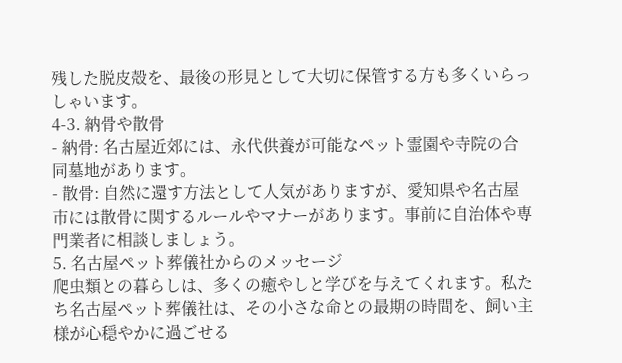残した脱皮殻を、最後の形見として大切に保管する方も多くいらっしゃいます。
4-3. 納骨や散骨
- 納骨: 名古屋近郊には、永代供養が可能なペット霊園や寺院の合同墓地があります。
- 散骨: 自然に還す方法として人気がありますが、愛知県や名古屋市には散骨に関するルールやマナーがあります。事前に自治体や専門業者に相談しましょう。
5. 名古屋ペット葬儀社からのメッセージ
爬虫類との暮らしは、多くの癒やしと学びを与えてくれます。私たち名古屋ペット葬儀社は、その小さな命との最期の時間を、飼い主様が心穏やかに過ごせる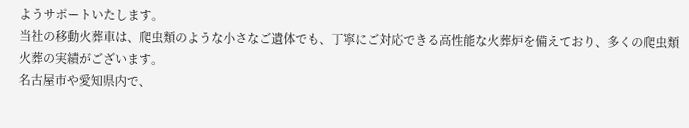ようサポートいたします。
当社の移動火葬車は、爬虫類のような小さなご遺体でも、丁寧にご対応できる高性能な火葬炉を備えており、多くの爬虫類 火葬の実績がございます。
名古屋市や愛知県内で、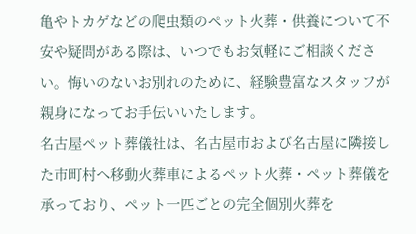亀やトカゲなどの爬虫類のペット火葬・供養について不安や疑問がある際は、いつでもお気軽にご相談ください。悔いのないお別れのために、経験豊富なスタッフが親身になってお手伝いいたします。
名古屋ペット葬儀社は、名古屋市および名古屋に隣接した市町村へ移動火葬車によるペット火葬・ペット葬儀を承っており、ペット一匹ごとの完全個別火葬を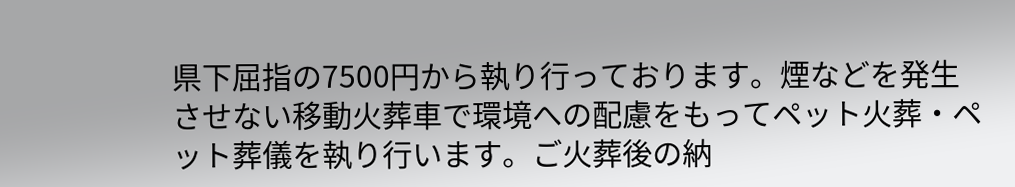県下屈指の7500円から執り行っております。煙などを発生させない移動火葬車で環境への配慮をもってペット火葬・ペット葬儀を執り行います。ご火葬後の納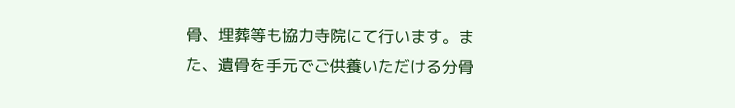骨、埋葬等も協力寺院にて行います。また、遺骨を手元でご供養いただける分骨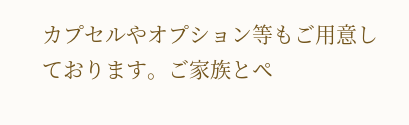カプセルやオプション等もご用意しております。ご家族とペ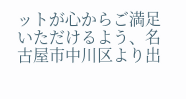ットが心からご満足いただけるよう、名古屋市中川区より出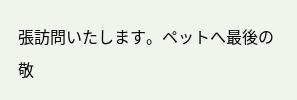張訪問いたします。ペットへ最後の敬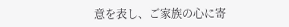意を表し、ご家族の心に寄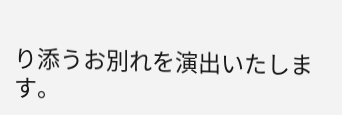り添うお別れを演出いたします。